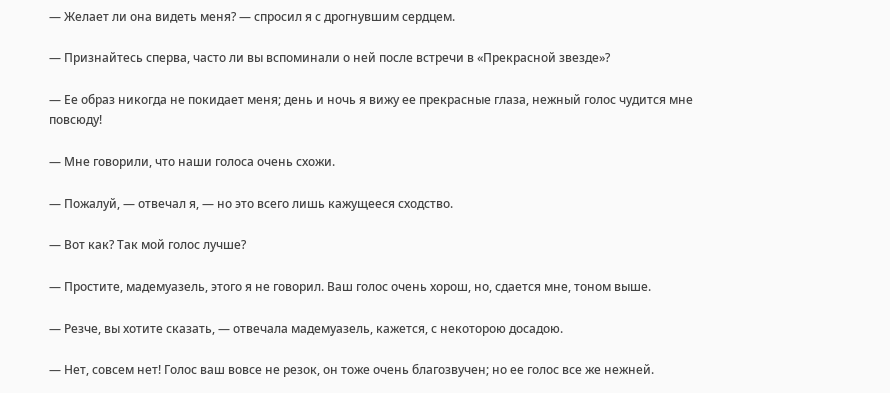— Желает ли она видеть меня? — спросил я с дрогнувшим сердцем.

— Признайтесь сперва, часто ли вы вспоминали о ней после встречи в «Прекрасной звезде»?

— Ее образ никогда не покидает меня; день и ночь я вижу ее прекрасные глаза, нежный голос чудится мне повсюду!

— Мне говорили, что наши голоса очень схожи.

— Пожалуй, — отвечал я, — но это всего лишь кажущееся сходство.

— Вот как? Так мой голос лучше?

— Простите, мадемуазель, этого я не говорил. Ваш голос очень хорош, но, сдается мне, тоном выше.

— Резче, вы хотите сказать, — отвечала мадемуазель, кажется, с некоторою досадою.

— Нет, совсем нет! Голос ваш вовсе не резок, он тоже очень благозвучен; но ее голос все же нежней.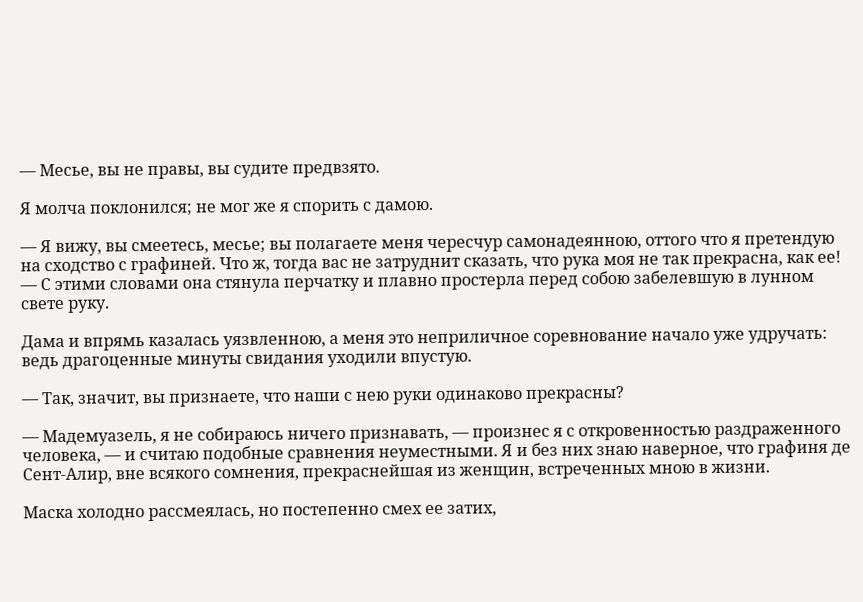— Месье, вы не правы, вы судите предвзято.

Я молча поклонился; не мог же я спорить с дамою.

— Я вижу, вы смеетесь, месье; вы полагаете меня чересчур самонадеянною, оттого что я претендую на сходство с графиней. Что ж, тогда вас не затруднит сказать, что рука моя не так прекрасна, как ее! — С этими словами она стянула перчатку и плавно простерла перед собою забелевшую в лунном свете руку.

Дама и впрямь казалась уязвленною, а меня это неприличное соревнование начало уже удручать: ведь драгоценные минуты свидания уходили впустую.

— Так, значит, вы признаете, что наши с нею руки одинаково прекрасны?

— Мадемуазель, я не собираюсь ничего признавать, — произнес я с откровенностью раздраженного человека, — и считаю подобные сравнения неуместными. Я и без них знаю наверное, что графиня де Сент-Алир, вне всякого сомнения, прекраснейшая из женщин, встреченных мною в жизни.

Маска холодно рассмеялась, но постепенно смех ее затих,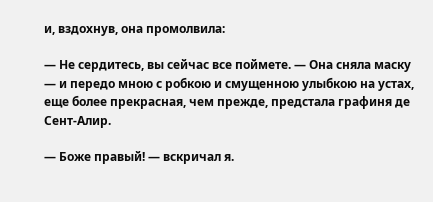и, вздохнув, она промолвила:

— Не сердитесь, вы сейчас все поймете. — Она сняла маску — и передо мною с робкою и смущенною улыбкою на устах, еще более прекрасная, чем прежде, предстала графиня де Сент-Алир.

— Боже правый! — вскричал я.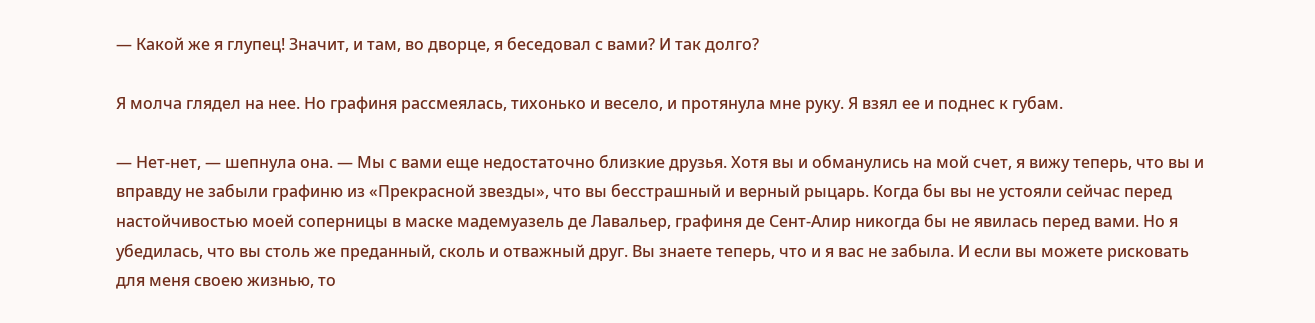— Какой же я глупец! Значит, и там, во дворце, я беседовал с вами? И так долго?

Я молча глядел на нее. Но графиня рассмеялась, тихонько и весело, и протянула мне руку. Я взял ее и поднес к губам.

— Нет-нет, — шепнула она. — Мы с вами еще недостаточно близкие друзья. Хотя вы и обманулись на мой счет, я вижу теперь, что вы и вправду не забыли графиню из «Прекрасной звезды», что вы бесстрашный и верный рыцарь. Когда бы вы не устояли сейчас перед настойчивостью моей соперницы в маске мадемуазель де Лавальер, графиня де Сент-Алир никогда бы не явилась перед вами. Но я убедилась, что вы столь же преданный, сколь и отважный друг. Вы знаете теперь, что и я вас не забыла. И если вы можете рисковать для меня своею жизнью, то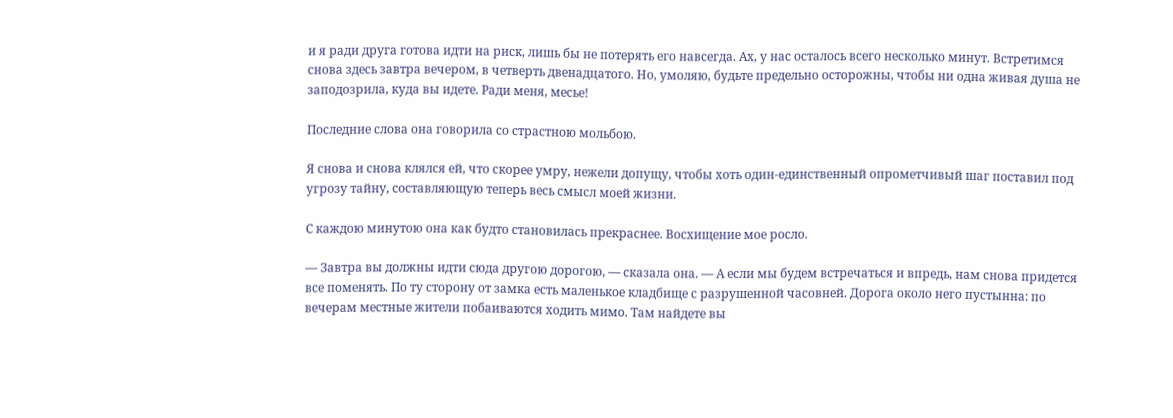и я ради друга готова идти на риск, лишь бы не потерять его навсегда. Ах, у нас осталось всего несколько минут. Встретимся снова здесь завтра вечером, в четверть двенадцатого. Но, умоляю, будьте предельно осторожны, чтобы ни одна живая душа не заподозрила, куда вы идете. Ради меня, месье!

Последние слова она говорила со страстною мольбою.

Я снова и снова клялся ей, что скорее умру, нежели допущу, чтобы хоть один-единственный опрометчивый шаг поставил под угрозу тайну, составляющую теперь весь смысл моей жизни.

С каждою минутою она как будто становилась прекраснее. Восхищение мое росло.

— Завтра вы должны идти сюда другою дорогою, — сказала она. — А если мы будем встречаться и впредь, нам снова придется все поменять. По ту сторону от замка есть маленькое кладбище с разрушенной часовней. Дорога около него пустынна: по вечерам местные жители побаиваются ходить мимо. Там найдете вы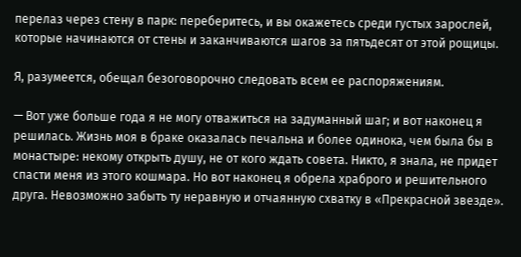перелаз через стену в парк: переберитесь, и вы окажетесь среди густых зарослей, которые начинаются от стены и заканчиваются шагов за пятьдесят от этой рощицы.

Я, разумеется, обещал безоговорочно следовать всем ее распоряжениям.

— Вот уже больше года я не могу отважиться на задуманный шаг; и вот наконец я решилась. Жизнь моя в браке оказалась печальна и более одинока, чем была бы в монастыре: некому открыть душу, не от кого ждать совета. Никто, я знала, не придет спасти меня из этого кошмара. Но вот наконец я обрела храброго и решительного друга. Невозможно забыть ту неравную и отчаянную схватку в «Прекрасной звезде».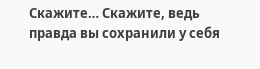Скажите… Скажите, ведь правда вы сохранили у себя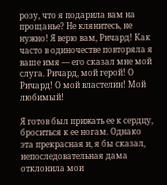розу, что я подарила вам на прощанье? Не клянитесь, не нужно! Я верю вам, Ричард! Как часто в одиночестве повторяла я ваше имя — его сказал мне мой слуга. Ричард, мой герой! О Ричард! О мой властелин! Мой любимый!

Я готов был прижать ее к сердцу, броситься к ее ногам. Однако эта прекрасная и, я бы сказал, непоследовательная дама отклонила мои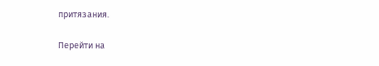притязания.

Перейти на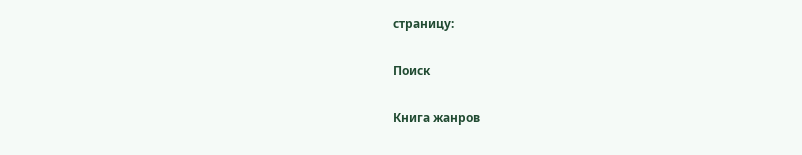страницу:

Поиск

Книга жанров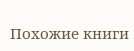Похожие книги